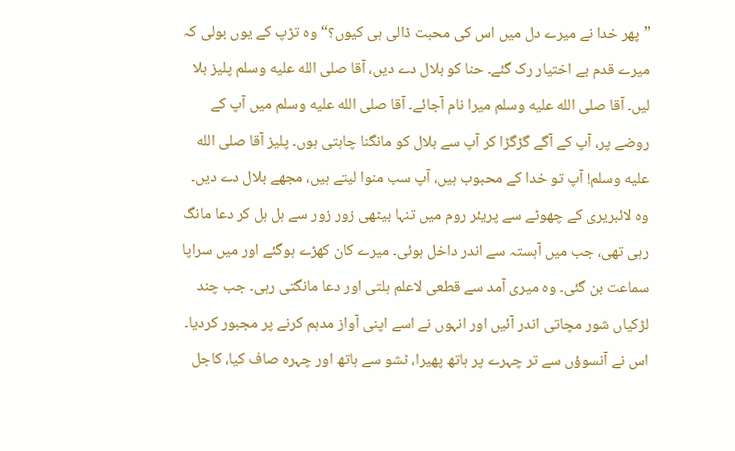”پھر خدا نے میرے دل میں اس کی محبت ڈالی ہی کیوں؟“ وہ تڑپ کے یوں بولی کہ میرے قدم بے اختیار رک گئے۔ حنا کو بلال دے دیں، آقا صلى الله عليه وسلم پلیز بلا لیں۔ آقا صلى الله عليه وسلم میرا نام آجائے۔ آقا صلى الله عليه وسلم میں آپ کے روضے پر، آپ کے آگے گڑگڑا کر آپ سے بلال کو مانگنا چاہتی ہوں۔ پلیز آقا صلى الله عليه وسلم! آپ تو خدا کے محبوب ہیں، آپ سب منوا لیتے ہیں، مجھے بلال دے دیں۔
وہ لائبریری کے چھوٹے سے پریئر روم میں تنہا بیٹھی زور زور سے ہل ہل کر دعا مانگ رہی تھی، جب میں آہستہ سے اندر داخل ہوئی۔ میرے کان کھڑے ہوگئے اور میں سراپا سماعت بن گئی۔ وہ میری آمد سے قطعی لاعلم ہلتی اور دعا مانگتی رہی۔ جب چند لڑکیاں شور مچاتی اندر آئیں اور انہوں نے اسے اپنی آواز مدہم کرنے پر مجبور کردیا۔ اس نے آنسوؤں سے تر چہرے پر ہاتھ پھیرا، ٹشو سے ہاتھ اور چہرہ صاف کیا، کاجل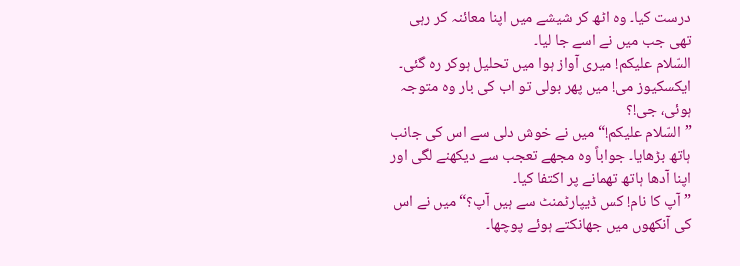درست کیا۔ وہ اٹھ کر شیشے میں اپنا معائنہ کر رہی تھی جب میں نے اسے جا لیا۔
السّلام علیکم! میری آواز ہوا میں تحلیل ہوکر رہ گئی۔ ایکسکیوز می! میں پھر بولی تو اب کی بار وہ متوجہ ہوئی، جی!؟
”السّلام علیکم!“ میں نے خوش دلی سے اس کی جانب ہاتھ بڑھایا۔ جواباً وہ مجھے تعجب سے دیکھنے لگی اور اپنا آدھا ہاتھ تھمانے پر اکتفا کیا۔
”آپ کا نام! کس ڈیپارٹمنٹ سے ہیں آپ؟“ میں نے اس کی آنکھوں میں جھانکتے ہوئے پوچھا۔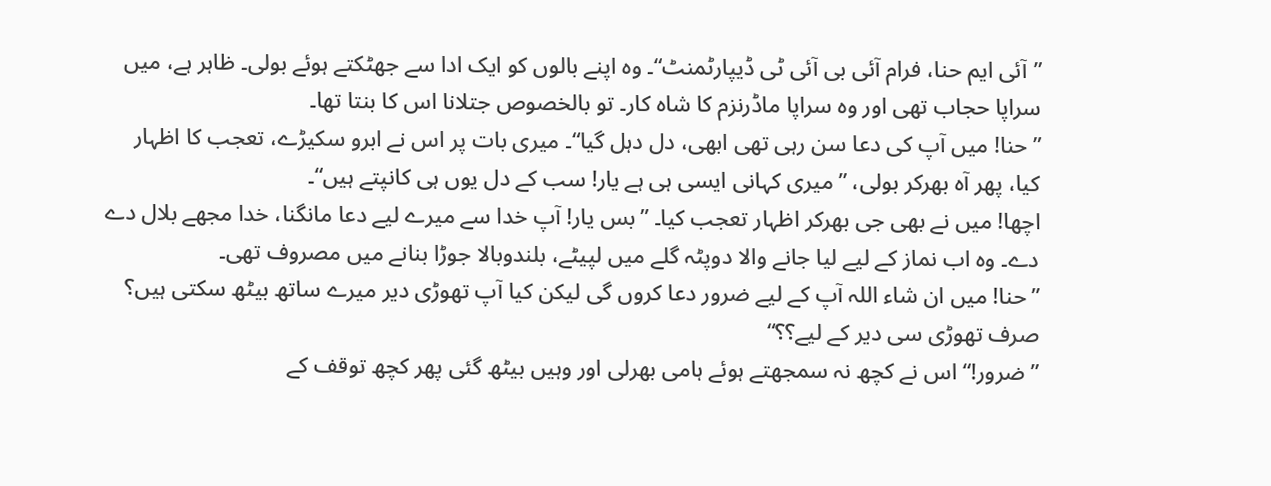”آئی ایم حنا، فرام آئی بی آئی ٹی ڈیپارٹمنٹ“۔ وہ اپنے بالوں کو ایک ادا سے جھٹکتے ہوئے بولی۔ ظاہر ہے، میں سراپا حجاب تھی اور وہ سراپا ماڈرنزم کا شاہ کار۔ تو بالخصوص جتلانا اس کا بنتا تھا۔
”حنا! میں آپ کی دعا سن رہی تھی ابھی، دل دہل گیا“۔ میری بات پر اس نے ابرو سکیڑے، تعجب کا اظہار کیا، پھر آہ بھرکر بولی، ”میری کہانی ایسی ہی ہے یار! سب کے دل یوں ہی کانپتے ہیں“۔
اچھا! میں نے بھی جی بھرکر اظہار تعجب کیا۔ ”بس یار! آپ خدا سے میرے لیے دعا مانگنا، خدا مجھے بلال دے دے۔ وہ اب نماز کے لیے لیا جانے والا دوپٹہ گلے میں لپیٹے، بلندوبالا جوڑا بنانے میں مصروف تھی۔
”حنا! میں ان شاء اللہ آپ کے لیے ضرور دعا کروں گی لیکن کیا آپ تھوڑی دیر میرے ساتھ بیٹھ سکتی ہیں؟ صرف تھوڑی سی دیر کے لیے؟؟“
”ضرور!“ اس نے کچھ نہ سمجھتے ہوئے ہامی بھرلی اور وہیں بیٹھ گئی پھر کچھ توقف کے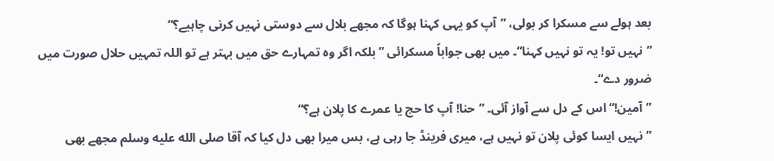بعد ہولے سے مسکرا کر بولی، ”آپ کو یہی کہنا ہوگا کہ مجھے بلال سے دوستی نہیں کرنی چاہیے؟“
”نہیں تو! یہ تو نہیں کہنا“۔ میں بھی جواباً مسکرائی ”بلکہ اگر وہ تمہارے حق میں بہتر ہے تو اللہ تمہیں حلال صورت میں ضرور دے“۔
”آمین!“ اس کے دل سے آواز آئی۔ ”حنا! آپ کا حج یا عمرے کا پلان ہے؟“
”نہیں ایسا کوئی پلان تو نہیں ہے، میری فرینڈ جا رہی ہے، بس میرا بھی دل کیا کہ آقا صلى الله عليه وسلم مجھے بھی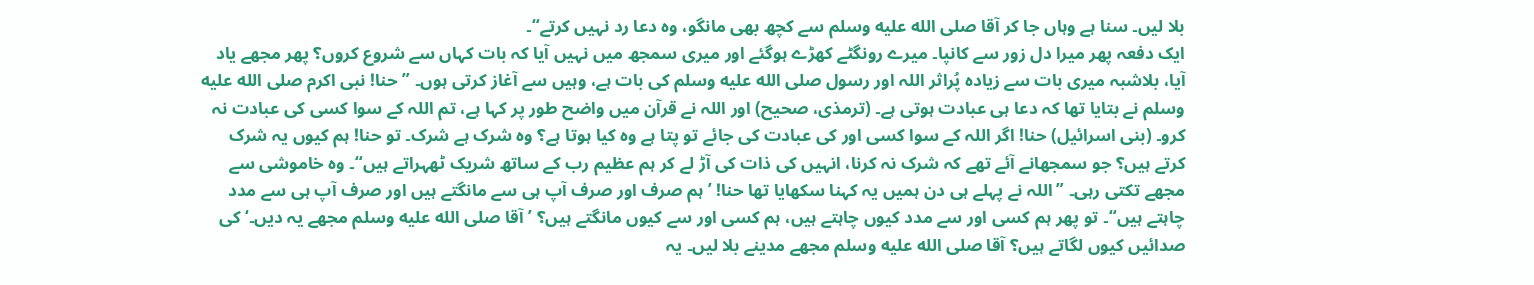بلا لیں۔ سنا ہے وہاں جا کر آقا صلى الله عليه وسلم سے کچھ بھی مانگو، وہ دعا رد نہیں کرتے“۔
ایک دفعہ پھر میرا دل زور سے کانپا۔ میرے رونگٹے کھڑے ہوگئے اور میری سمجھ میں نہیں آیا کہ بات کہاں سے شروع کروں؟ پھر مجھے یاد آیا، بلاشبہ میری بات سے زیادہ پُراثر اللہ اور رسول صلى الله عليه وسلم کی بات ہے، وہیں سے آغاز کرتی ہوں۔ ”حنا! نبی اکرم صلى الله عليه وسلم نے بتایا تھا کہ دعا ہی عبادت ہوتی ہے۔ (ترمذی، صحیح) اور اللہ نے قرآن میں واضح طور پر کہا ہے، تم اللہ کے سوا کسی کی عبادت نہ کرو۔ (بنی اسرائیل) حنا! اگر اللہ کے سوا کسی اور کی عبادت کی جائے تو پتا ہے وہ کیا ہوتا ہے؟ وہ شرک ہے شرک۔ تو حنا! ہم کیوں یہ شرک کرتے ہیں؟ جو سمجھانے آئے تھے کہ شرک نہ کرنا، انہیں کی ذات کی آڑ لے کر ہم عظیم رب کے ساتھ شریک ٹھہراتے ہیں“۔ وہ خاموشی سے مجھے تکتی رہی۔ ”اللہ نے پہلے ہی دن ہمیں یہ کہنا سکھایا تھا حنا! ’ہم صرف اور صرف آپ ہی سے مانگتے ہیں اور صرف آپ ہی سے مدد چاہتے ہیں“۔ تو پھر ہم کسی اور سے مدد کیوں چاہتے ہیں، ہم کسی اور سے کیوں مانگتے ہیں؟ ’آقا صلى الله عليه وسلم مجھے یہ دیں۔‘ کی صدائیں کیوں لگاتے ہیں؟ آقا صلى الله عليه وسلم مجھے مدینے بلا لیں۔ یہ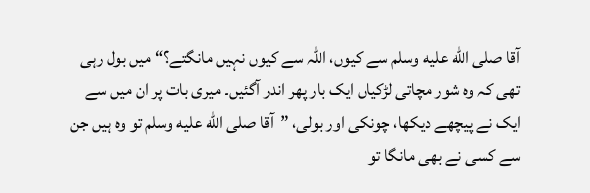آقا صلى الله عليه وسلم سے کیوں، اللہ سے کیوں نہیں مانگتے؟“ میں بول رہی تھی کہ وہ شور مچاتی لڑکیاں ایک بار پھر اندر آگئیں۔ میری بات پر ان میں سے ایک نے پیچھے دیکھا، چونکی اور بولی، ”آقا صلى الله عليه وسلم تو وہ ہیں جن سے کسی نے بھی مانگا تو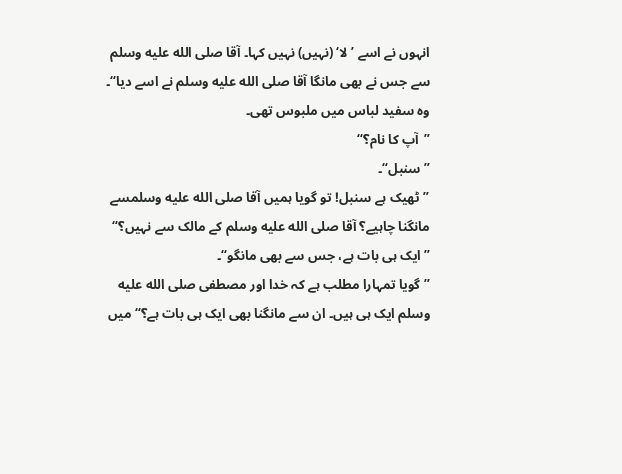انہوں نے اسے ’لا‘ (نہیں) نہیں کہا۔ آقا صلى الله عليه وسلم سے جس نے بھی مانگا آقا صلى الله عليه وسلم نے اسے دیا“۔ وہ سفید لباس میں ملبوس تھی۔
”آپ کا نام؟“
”سنبل“۔
”ٹھیک ہے سنبل! تو گویا ہمیں آقا صلى الله عليه وسلمسے مانگنا چاہیے؟ آقا صلى الله عليه وسلم کے مالک سے نہیں؟“
”ایک ہی بات ہے، جس سے بھی مانگو“۔
”گویا تمہارا مطلب ہے کہ خدا اور مصطفی صلى الله عليه وسلم ایک ہی ہیں۔ ان سے مانگنا بھی ایک ہی بات ہے؟“ میں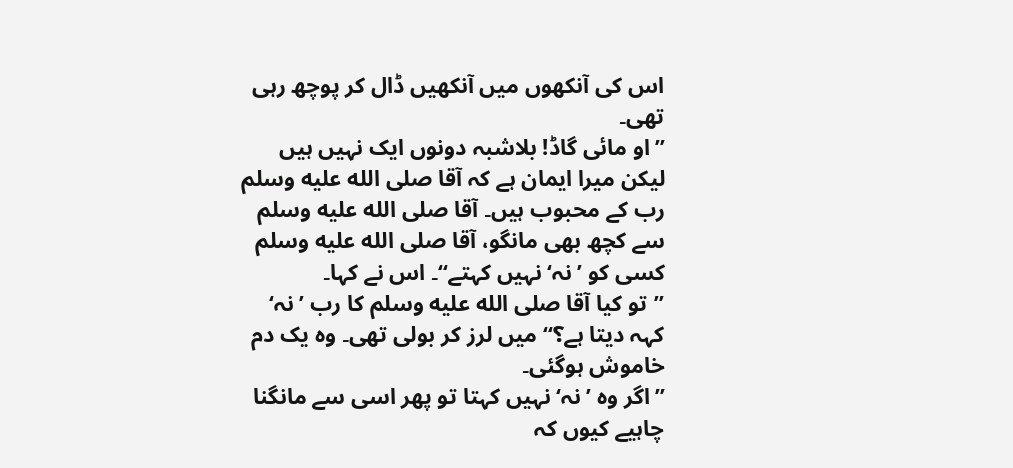اس کی آنکھوں میں آنکھیں ڈال کر پوچھ رہی تھی۔
”او مائی گاڈ! بلاشبہ دونوں ایک نہیں ہیں لیکن میرا ایمان ہے کہ آقا صلى الله عليه وسلم رب کے محبوب ہیں۔ آقا صلى الله عليه وسلم سے کچھ بھی مانگو، آقا صلى الله عليه وسلم کسی کو ’نہ‘ نہیں کہتے“۔ اس نے کہا۔
”تو کیا آقا صلى الله عليه وسلم کا رب ’نہ‘ کہہ دیتا ہے؟“ میں لرز کر بولی تھی۔ وہ یک دم خاموش ہوگئی۔
”اگر وہ ’نہ‘ نہیں کہتا تو پھر اسی سے مانگنا چاہیے کیوں کہ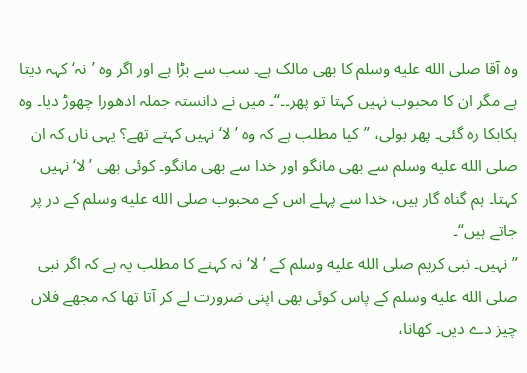وہ آقا صلى الله عليه وسلم کا بھی مالک ہے۔ سب سے بڑا ہے اور اگر وہ ’نہ‘ کہہ دیتا ہے مگر ان کا محبوب نہیں کہتا تو پھر۔۔“۔ میں نے دانستہ جملہ ادھورا چھوڑ دیا۔ وہ ہکابکا رہ گئی۔ پھر بولی، ”کیا مطلب ہے کہ وہ ’لا‘ نہیں کہتے تھے؟ یہی ناں کہ ان صلى الله عليه وسلم سے بھی مانگو اور خدا سے بھی مانگو۔ کوئی بھی ’لا‘ نہیں کہتا۔ ہم گناہ گار ہیں، خدا سے پہلے اس کے محبوب صلى الله عليه وسلم کے در پر جاتے ہیں“۔
”نہیں۔ نبی کریم صلى الله عليه وسلم کے ’لا‘ نہ کہنے کا مطلب یہ ہے کہ اگر نبی صلى الله عليه وسلم کے پاس کوئی بھی اپنی ضرورت لے کر آتا تھا کہ مجھے فلاں چیز دے دیں۔ کھانا،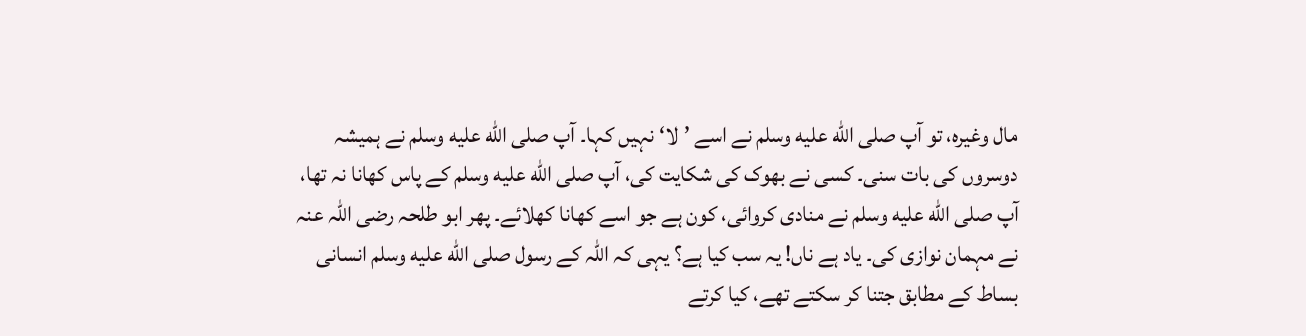مال وغیرہ، تو آپ صلى الله عليه وسلم نے اسے ’لا‘ نہیں کہا۔ آپ صلى الله عليه وسلم نے ہمیشہ دوسروں کی بات سنی۔ کسی نے بھوک کی شکایت کی، آپ صلى الله عليه وسلم کے پاس کھانا نہ تھا، آپ صلى الله عليه وسلم نے منادی کروائی، کون ہے جو اسے کھانا کھلائے۔ پھر ابو طلحہ رضی اللہ عنہ نے مہمان نوازی کی۔ یاد ہے ناں! یہ سب کیا ہے؟ یہی کہ اللہ کے رسول صلى الله عليه وسلم انسانی بساط کے مطابق جتنا کر سکتے تھے، کیا کرتے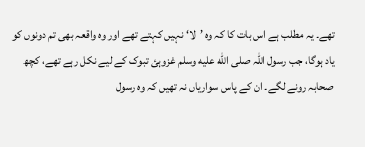تھے۔ یہ مطلب ہے اس بات کا کہ وہ ’لا‘ نہیں کہتے تھے اور وہ واقعہ بھی تم دونوں کو یاد ہوگا، جب رسول اللہ صلى الله عليه وسلم غزوہئ تبوک کے لیے نکل رہے تھے، کچھ صحابہ رونے لگے۔ ان کے پاس سواریاں نہ تھیں کہ وہ رسول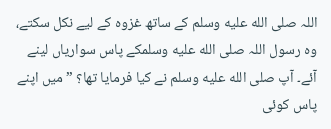اللہ صلى الله عليه وسلم کے ساتھ غزوہ کے لیے نکل سکتے، وہ رسول اللہ صلى الله عليه وسلمکے پاس سواریاں لینے آئے۔ آپ صلى الله عليه وسلم نے کیا فرمایا تھا؟ ”میں اپنے پاس کوئی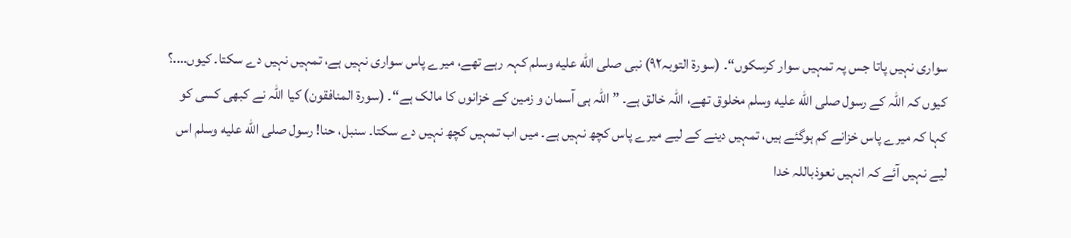سواری نہیں پاتا جس پہ تمہیں سوار کرسکوں“۔ (سورۃ التوبہ۹۲) نبی صلى الله عليه وسلم کہہ رہے تھے، میرے پاس سواری نہیں ہے، تمہیں نہیں دے سکتا۔ کیوں….؟ کیوں کہ اللہ کے رسول صلى الله عليه وسلم مخلوق تھے، اللہ خالق ہے۔ ”اللہ ہی آسمان و زمین کے خزانوں کا مالک ہے“۔ (سورۃ المنافقون) کیا اللہ نے کبھی کسی کو کہا کہ میرے پاس خزانے کم ہوگئے ہیں، تمہیں دینے کے لیے میرے پاس کچھ نہیں ہے۔ میں اب تمہیں کچھ نہیں دے سکتا۔ سنبل، حنا! رسول صلى الله عليه وسلم اس لیے نہیں آئے کہ انہیں نعوذباللہ خدا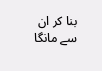بنا کر ان سے مانگا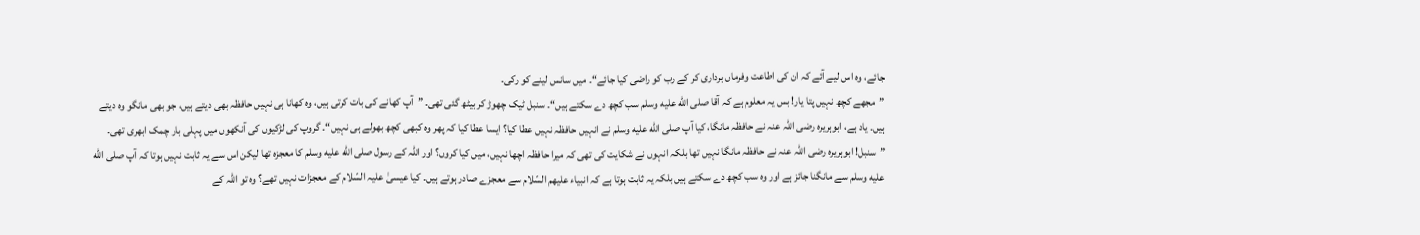جائے، وہ اس لیے آئے کہ ان کی اطاعت وفرماں برداری کر کے رب کو راضی کیا جائے“۔ میں سانس لینے کو رکی۔
”مجھے کچھ نہیں پتا یار! بس یہ معلوم ہے کہ آقا صلى الله عليه وسلم سب کچھ دے سکتے ہیں“۔ سنبل ٹیک چھوڑ کر بیٹھ گئی تھی۔ ”آپ کھانے کی بات کرتی ہیں، وہ کھانا ہی نہیں حافظہ بھی دیتے ہیں، جو بھی مانگو وہ دیتے ہیں۔ یاد ہے، ابوہریرہ رضی اللہ عنہ نے حافظہ مانگا، کیا آپ صلى الله عليه وسلم نے انہیں حافظہ نہیں عطا کیا؟ ایسا عطا کیا کہ پھر وہ کبھی کچھ بھولے ہی نہیں“۔ گروپ کی لڑکیوں کی آنکھوں میں پہلی بار چمک ابھری تھی۔
”سنبل! ابوہریرہ رضی اللہ عنہ نے حافظہ مانگا نہیں تھا بلکہ انہوں نے شکایت کی تھی کہ میرا حافظہ اچھا نہیں، میں کیا کروں؟ اور اللہ کے رسول صلى الله عليه وسلم کا معجزہ تھا لیکن اس سے یہ ثابت نہیں ہوتا کہ آپ صلى الله عليه وسلم سے مانگنا جائز ہے اور وہ سب کچھ دے سکتے ہیں بلکہ یہ ثابت ہوتا ہے کہ انبیاء علیھم السّلام سے معجزے صادر ہوتے ہیں۔ کیا عیسیٰ علیہ السّلام کے معجزات نہیں تھے؟ وہ تو اللہ کے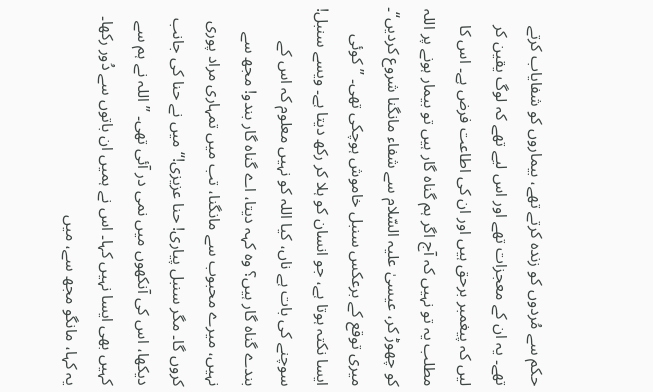حکم سے مُردوں کو زندہ کرتے تھے، بیماروں کو شفایاب کرتے تھے۔ یہ ان کے معجزات تھے اور اس لیے تھے کہ لوگ یقین کر لیں کہ پیغمبر برحق ہیں اور ان کی اطاعت فرض ہے۔ اس کا مطلب یہ تو نہیں کہ آج اگر ہم گناہ گار ہیں تو بیمار ہونے پر اللہ کو چھوڑ کر، عیسیٰ علیہ السّلام سے شفاء مانگنا شروع کردیں“۔
میری توقع کے برعکس سنبل خاموش ہوچکی تھی۔ ”کوئی ایسا نکتہ ہوتا ہے، جو انسان کو ہلا کر رکھ دیتا ہے۔ ویسے سنبل! سوچنے کی بات ہے ناں، کیا اللہ کو نہیں معلوم کہ اس کے بندے گناہ گار ہیں؟ وہ کہہ دیتا، اے گناہ گار بندو! مجھ سے نہیں، میرے محبوب سے مانگنا، تب میں تمہاری مراد پوری کروں گا۔ مگر سنبل پیاری! حنا عزیزی!“ میں نے حنا کی جانب دیکھا، اس کی آنکھوں میں نمی در آئی تھی۔ ”اللہ نے ہم سے کہیں بھی ایسا نہیں کہا۔ اس نے ہمیں ان باتوں سے دُور رکھا۔ یہ کہا، مانگو مجھ سے، میں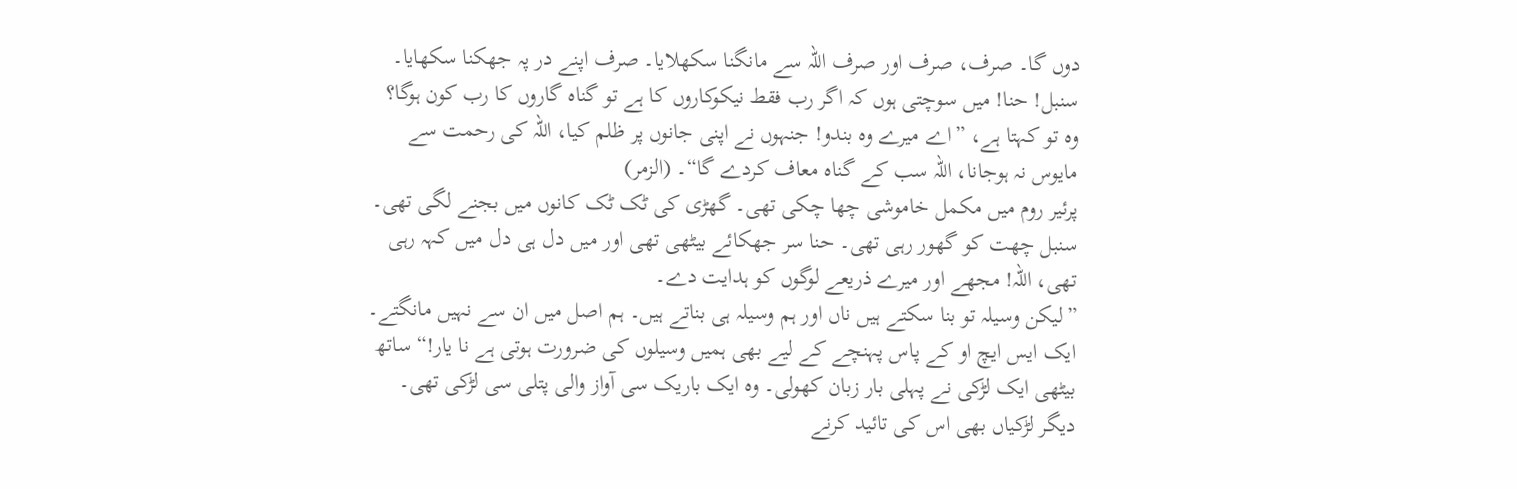دوں گا۔ صرف، صرف اور صرف اللہ سے مانگنا سکھلایا۔ صرف اپنے در پہ جھکنا سکھایا۔ سنبل! حنا! میں سوچتی ہوں کہ اگر رب فقط نیکوکاروں کا ہے تو گناہ گاروں کا رب کون ہوگا؟ وہ تو کہتا ہے، ”اے میرے وہ بندو! جنہوں نے اپنی جانوں پر ظلم کیا، اللہ کی رحمت سے مایوس نہ ہوجانا، اللہ سب کے گناہ معاف کردے گا“۔ (الزمر)
پرئیر روم میں مکمل خاموشی چھا چکی تھی۔ گھڑی کی ٹک ٹک کانوں میں بجنے لگی تھی۔ سنبل چھت کو گھور رہی تھی۔ حنا سر جھکائے بیٹھی تھی اور میں دل ہی دل میں کہہ رہی تھی، اللہ! مجھے اور میرے ذریعے لوگوں کو ہدایت دے۔
”لیکن وسیلہ تو بنا سکتے ہیں ناں اور ہم وسیلہ ہی بناتے ہیں۔ ہم اصل میں ان سے نہیں مانگتے۔ ایک ایس ایچ او کے پاس پہنچے کے لیے بھی ہمیں وسیلوں کی ضرورت ہوتی ہے نا یار!“ ساتھ بیٹھی ایک لڑکی نے پہلی بار زبان کھولی۔ وہ ایک باریک سی آواز والی پتلی سی لڑکی تھی۔ دیگر لڑکیاں بھی اس کی تائید کرنے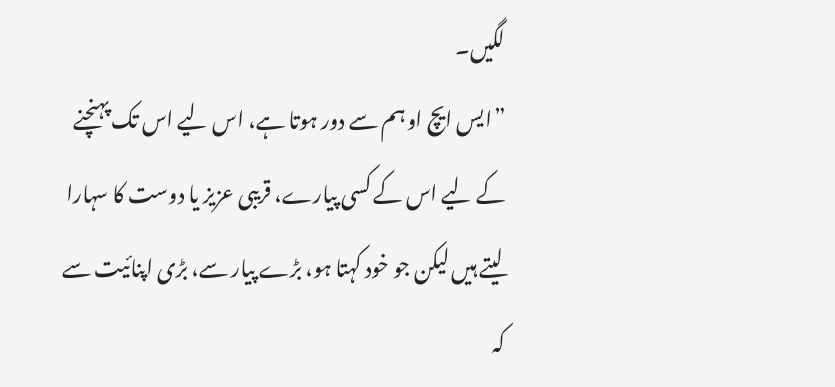لگیں۔
”ایس ایچ او ہم سے دور ہوتا ہے، اس لیے اس تک پہنچنے کے لیے اس کے کسی پیارے، قریبی عزیز یا دوست کا سہارا لیتے ہیں لیکن جو خود کہتا ہو، بڑے پیار سے، بڑی اپنائیت سے کہ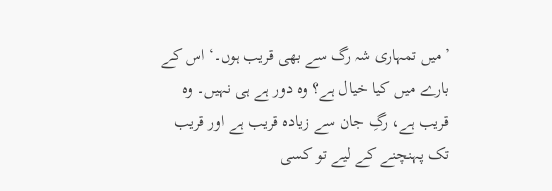’میں تمہاری شہ رگ سے بھی قریب ہوں۔‘ اس کے بارے میں کیا خیال ہے؟ وہ دور ہے ہی نہیں۔ وہ قریب ہے، رگِ جان سے زیادہ قریب ہے اور قریب تک پہنچنے کے لیے تو کسی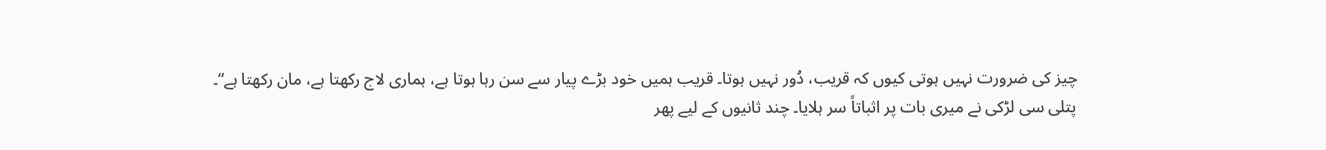چیز کی ضرورت نہیں ہوتی کیوں کہ قریب، دُور نہیں ہوتا۔ قریب ہمیں خود بڑے پیار سے سن رہا ہوتا ہے، ہماری لاج رکھتا ہے، مان رکھتا ہے“۔
پتلی سی لڑکی نے میری بات پر اثباتاً سر ہلایا۔ چند ثانیوں کے لیے پھر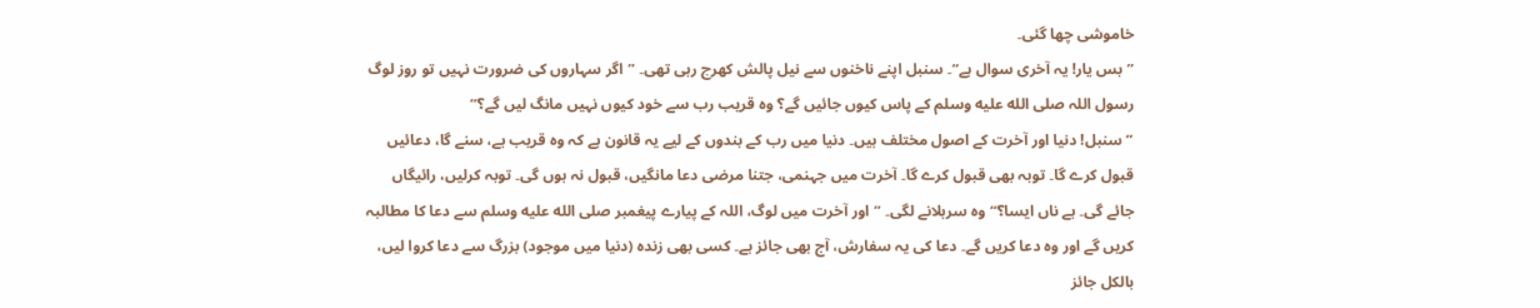خاموشی چھا گئی۔
”بس یار! یہ آخری سوال ہے“۔ سنبل اپنے ناخنوں سے نیل پالش کھرچ رہی تھی۔ ”اگر سہاروں کی ضرورت نہیں تو روز لوگ رسول اللہ صلى الله عليه وسلم کے پاس کیوں جائیں گے؟ وہ قریب رب سے خود کیوں نہیں مانگ لیں گے؟“
”سنبل! دنیا اور آخرت کے اصول مختلف ہیں۔ دنیا میں رب کے بندوں کے لیے یہ قانون ہے کہ وہ قریب ہے، سنے گا، دعائیں قبول کرے گا۔ توبہ بھی قبول کرے گا۔ آخرت میں جہنمی، جتنا مرضی دعا مانگیں، قبول نہ ہوں گی۔ توبہ کرلیں، رائیگاں جائے گی۔ ہے ناں ایسا؟“ وہ سرہلانے لگی۔ ”اور آخرت میں لوگ، اللہ کے پیارے پیغمبر صلى الله عليه وسلم سے دعا کا مطالبہ کریں گے اور وہ دعا کریں گے۔ دعا کی یہ سفارش، آج بھی جائز ہے۔ کسی بھی زندہ (دنیا میں موجود) بزرگ سے دعا کروا لیں، بالکل جائز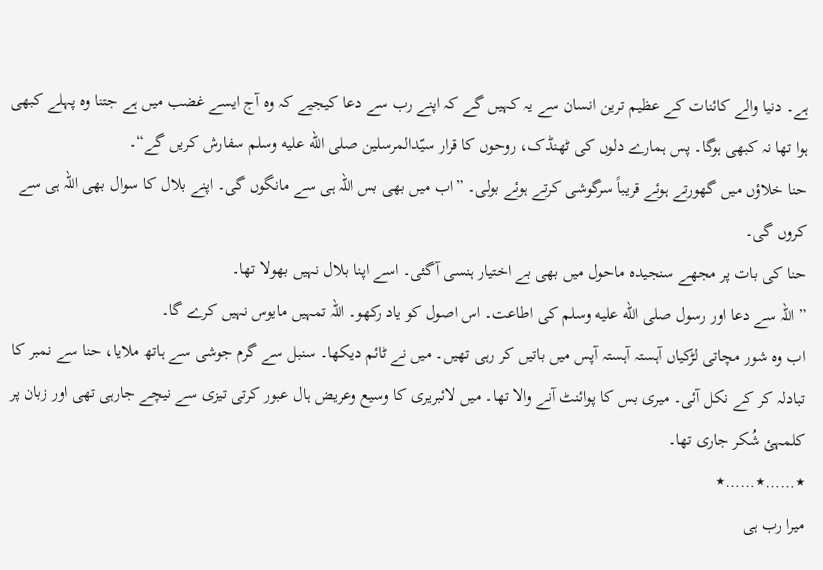ہے۔ دنیا والے کائنات کے عظیم ترین انسان سے یہ کہیں گے کہ اپنے رب سے دعا کیجیے کہ وہ آج ایسے غضب میں ہے جتنا وہ پہلے کبھی ہوا تھا نہ کبھی ہوگا۔ پس ہمارے دلوں کی ٹھنڈک، روحوں کا قرار سیّدالمرسلین صلى الله عليه وسلم سفارش کریں گے“۔
حنا خلاؤں میں گھورتے ہوئے قریباً سرگوشی کرتے ہوئے بولی۔ ”اب میں بھی بس اللہ ہی سے مانگوں گی۔ اپنے بلال کا سوال بھی اللہ ہی سے کروں گی۔
حنا کی بات پر مجھے سنجیدہ ماحول میں بھی بے اختیار ہنسی آگئی۔ اسے اپنا بلال نہیں بھولا تھا۔
”اللہ سے دعا اور رسول صلى الله عليه وسلم کی اطاعت۔ اس اصول کو یاد رکھو۔ اللہ تمہیں مایوس نہیں کرے گا۔
اب وہ شور مچاتی لڑکیاں آہستہ آہستہ آپس میں باتیں کر رہی تھیں۔ میں نے ٹائم دیکھا۔ سنبل سے گرم جوشی سے ہاتھ ملایا، حنا سے نمبر کا تبادلہ کر کے نکل آئی۔ میری بس کا پوائنٹ آنے والا تھا۔ میں لائبریری کا وسیع وعریض ہال عبور کرتی تیزی سے نیچے جارہی تھی اور زبان پر کلمہئ شُکر جاری تھا۔
٭……٭……٭
میرا رب ہی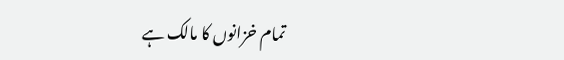تمام خزانوں کا مالک ہے